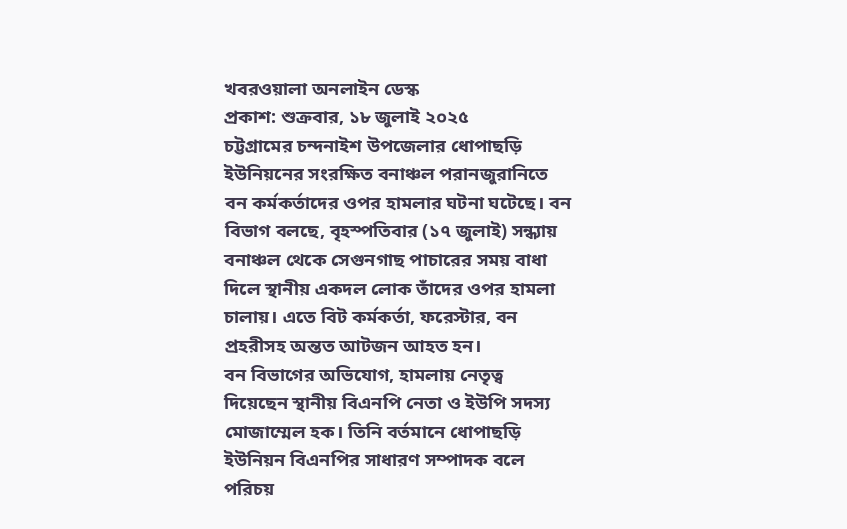খবরওয়ালা অনলাইন ডেস্ক
প্রকাশ: শুক্রবার, ১৮ জুলাই ২০২৫
চট্টগ্রামের চন্দনাইশ উপজেলার ধোপাছড়ি ইউনিয়নের সংরক্ষিত বনাঞ্চল পরানজুরানিতে বন কর্মকর্তাদের ওপর হামলার ঘটনা ঘটেছে। বন বিভাগ বলছে, বৃহস্পতিবার (১৭ জুলাই) সন্ধ্যায় বনাঞ্চল থেকে সেগুনগাছ পাচারের সময় বাধা দিলে স্থানীয় একদল লোক তাঁদের ওপর হামলা চালায়। এতে বিট কর্মকর্তা, ফরেস্টার, বন প্রহরীসহ অন্তত আটজন আহত হন।
বন বিভাগের অভিযোগ, হামলায় নেতৃত্ব দিয়েছেন স্থানীয় বিএনপি নেতা ও ইউপি সদস্য মোজাম্মেল হক। তিনি বর্তমানে ধোপাছড়ি ইউনিয়ন বিএনপির সাধারণ সম্পাদক বলে পরিচয়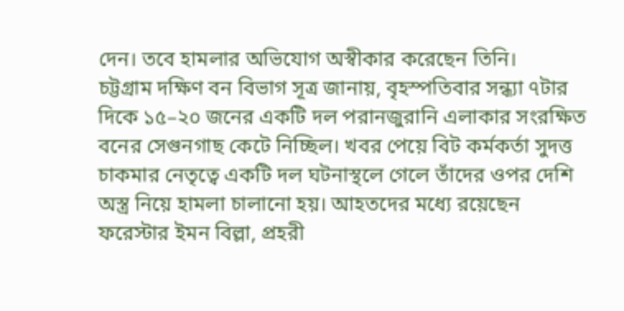দেন। তবে হামলার অভিযোগ অস্বীকার করেছেন তিনি।
চট্টগ্রাম দক্ষিণ বন বিভাগ সূত্র জানায়, বৃহস্পতিবার সন্ধ্যা ৭টার দিকে ১৫–২০ জনের একটি দল পরানজুরানি এলাকার সংরক্ষিত বনের সেগুনগাছ কেটে নিচ্ছিল। খবর পেয়ে বিট কর্মকর্তা সুদত্ত চাকমার নেতৃত্বে একটি দল ঘটনাস্থলে গেলে তাঁদের ওপর দেশি অস্ত্র নিয়ে হামলা চালানো হয়। আহতদের মধ্যে রয়েছেন ফরেস্টার ইমন বিল্লা, প্রহরী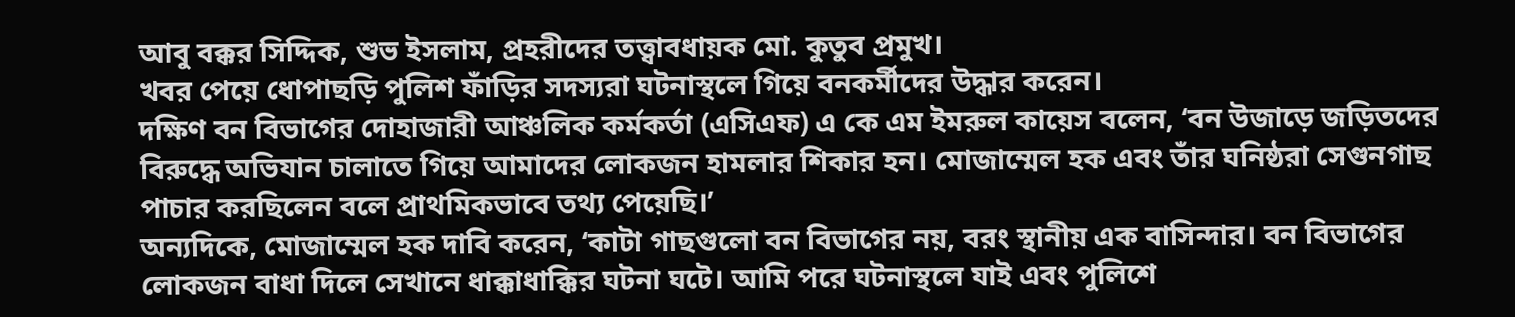আবু বক্কর সিদ্দিক, শুভ ইসলাম, প্রহরীদের তত্ত্বাবধায়ক মো. কুতুব প্রমুখ।
খবর পেয়ে ধোপাছড়ি পুলিশ ফাঁড়ির সদস্যরা ঘটনাস্থলে গিয়ে বনকর্মীদের উদ্ধার করেন।
দক্ষিণ বন বিভাগের দোহাজারী আঞ্চলিক কর্মকর্তা (এসিএফ) এ কে এম ইমরুল কায়েস বলেন, ‘বন উজাড়ে জড়িতদের বিরুদ্ধে অভিযান চালাতে গিয়ে আমাদের লোকজন হামলার শিকার হন। মোজাম্মেল হক এবং তাঁর ঘনিষ্ঠরা সেগুনগাছ পাচার করছিলেন বলে প্রাথমিকভাবে তথ্য পেয়েছি।’
অন্যদিকে, মোজাম্মেল হক দাবি করেন, ‘কাটা গাছগুলো বন বিভাগের নয়, বরং স্থানীয় এক বাসিন্দার। বন বিভাগের লোকজন বাধা দিলে সেখানে ধাক্কাধাক্কির ঘটনা ঘটে। আমি পরে ঘটনাস্থলে যাই এবং পুলিশে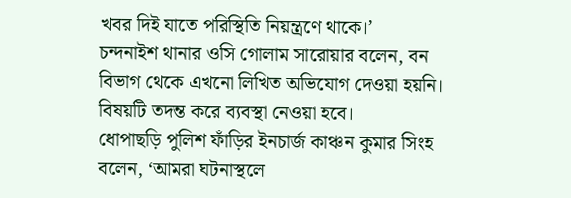খবর দিই যাতে পরিস্থিতি নিয়ন্ত্রণে থাকে।’
চন্দনাইশ থানার ওসি গোলাম সারোয়ার বলেন, বন বিভাগ থেকে এখনো লিখিত অভিযোগ দেওয়া হয়নি। বিষয়টি তদন্ত করে ব্যবস্থা নেওয়া হবে।
ধোপাছড়ি পুলিশ ফাঁড়ির ইনচার্জ কাঞ্চন কুমার সিংহ বলেন, ‘আমরা ঘটনাস্থলে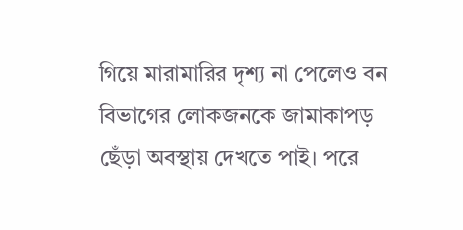গিয়ে মারামারির দৃশ্য না পেলেও বন বিভাগের লোকজনকে জামাকাপড় ছেঁড়া অবস্থায় দেখতে পাই। পরে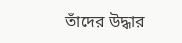তাঁদের উদ্ধার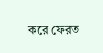করে ফেরত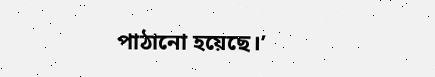পাঠানো হয়েছে।’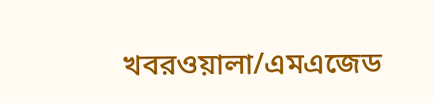খবরওয়ালা/এমএজেড